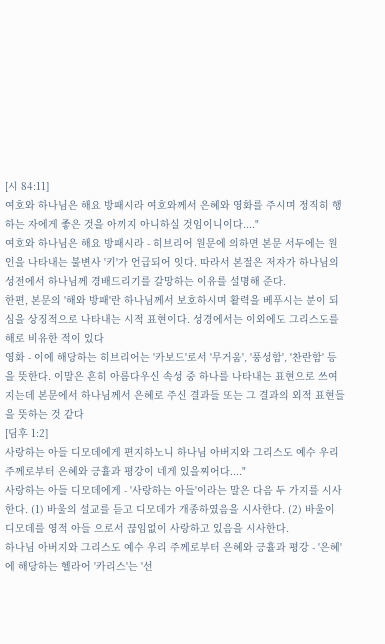[시 84:11]
여호와 하나님은 해요 방패시라 여호와께서 은혜와 영화를 주시며 정직히 행하는 자에게 좋은 것을 아끼지 아니하실 것임이니이다...."
여호와 하나님은 해요 방패시라 - 히브리어 원문에 의하면 본문 서두에는 원인을 나타내는 불변사 '키'가 언급되어 잇다. 따라서 본절은 저자가 하나님의 성전에서 하나님께 경배드리기를 갈망하는 이유를 설명해 준다.
한편, 본문의 '해와 방패'란 하나님께서 보호하시며 활력을 베푸시는 분이 되심을 상징적으로 나타내는 시적 표현이다. 성경에서는 이외에도 그리스도를 해로 비유한 적이 있다
영화 - 이에 해당하는 히브리어는 '카보드'로서 '무거움', '풍성함', '찬란함' 등을 뜻한다. 이말은 흔히 아름다우신 속성 중 하나를 나타내는 표현으로 쓰여지는데 본문에서 하나님께서 은혜로 주신 결과들 또는 그 결과의 외적 표현들을 뜻하는 것 같다
[딤후 1:2]
사랑하는 아들 디모데에게 편지하노니 하나님 아버지와 그리스도 예수 우리 주께로부터 은혜와 긍휼과 평강이 네게 있을찌어다...."
사랑하는 아들 디모데에게 - '사랑하는 아들'이라는 말은 다음 두 가지를 시사한다. (1) 바울의 설교를 듣고 디모데가 개종하였음을 시사한다. (2) 바울이 디모데를 영적 아들 으로서 끊임없이 사랑하고 있음을 시사한다.
하나님 아버지와 그리스도 예수 우리 주께로부터 은혜와 긍휼과 평강 - '은혜'에 해당하는 헬라어 '카리스'는 '선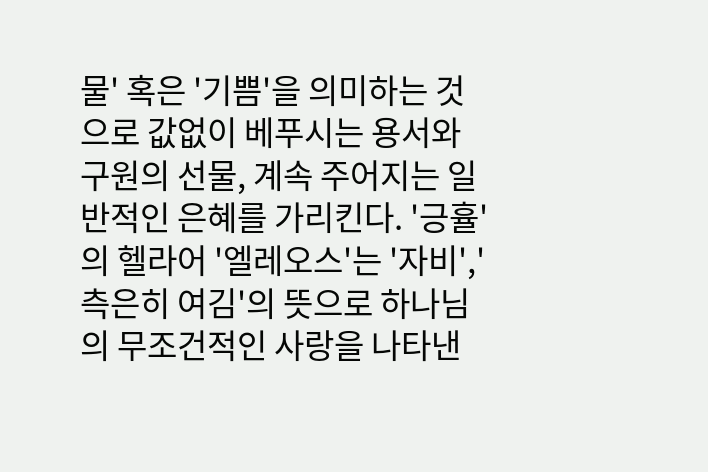물' 혹은 '기쁨'을 의미하는 것으로 값없이 베푸시는 용서와 구원의 선물, 계속 주어지는 일반적인 은혜를 가리킨다. '긍휼'의 헬라어 '엘레오스'는 '자비','측은히 여김'의 뜻으로 하나님의 무조건적인 사랑을 나타낸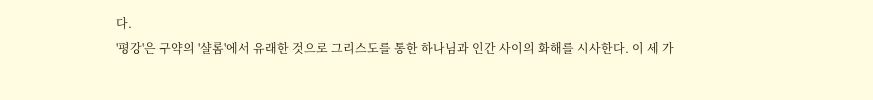다.
'평강'은 구약의 '샬롬'에서 유래한 것으로 그리스도를 통한 하나님과 인간 사이의 화해를 시사한다. 이 세 가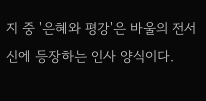지 중 '은혜와 평강'은 바울의 전서신에 등장하는 인사 양식이다.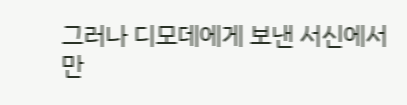그러나 디모데에게 보낸 서신에서만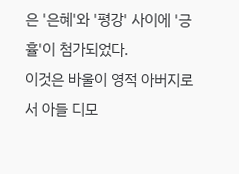은 '은혜'와 '평강' 사이에 '긍휼'이 첨가되었다.
이것은 바울이 영적 아버지로서 아들 디모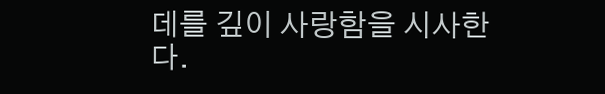데를 깊이 사랑함을 시사한다.